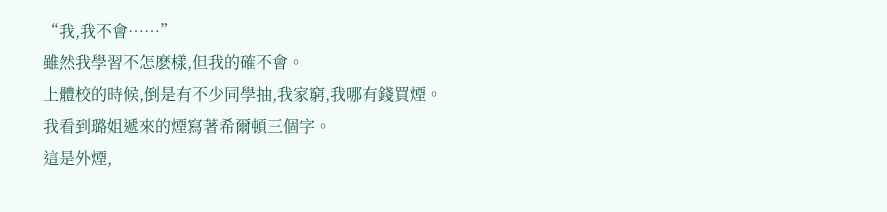“我,我不會……”
雖然我學習不怎麽樣,但我的確不會。
上體校的時候,倒是有不少同學抽,我家窮,我哪有錢買煙。
我看到璐姐遞來的煙寫著希爾頓三個字。
這是外煙,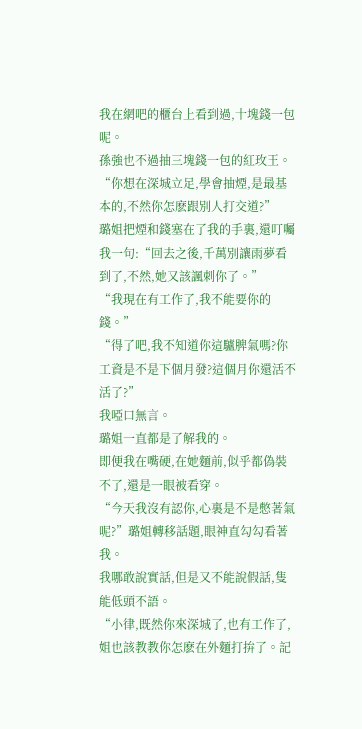我在網吧的櫃台上看到過,十塊錢一包呢。
孫強也不過抽三塊錢一包的紅玫王。
“你想在深城立足,學會抽煙,是最基本的,不然你怎麽跟別人打交道?”
璐姐把煙和錢塞在了我的手裏,還叮囑我一句:“回去之後,千萬別讓雨夢看到了,不然,她又該諷刺你了。”
“我現在有工作了,我不能要你的錢。”
“得了吧,我不知道你這驢脾氣嗎?你工資是不是下個月發?這個月你還活不活了?”
我啞口無言。
璐姐一直都是了解我的。
即便我在嘴硬,在她麵前,似乎都偽裝不了,還是一眼被看穿。
“今天我沒有認你,心裏是不是憋著氣呢?”璐姐轉移話題,眼神直勾勾看著我。
我哪敢說實話,但是又不能說假話,隻能低頭不語。
“小律,既然你來深城了,也有工作了,姐也該教教你怎麽在外麵打拚了。記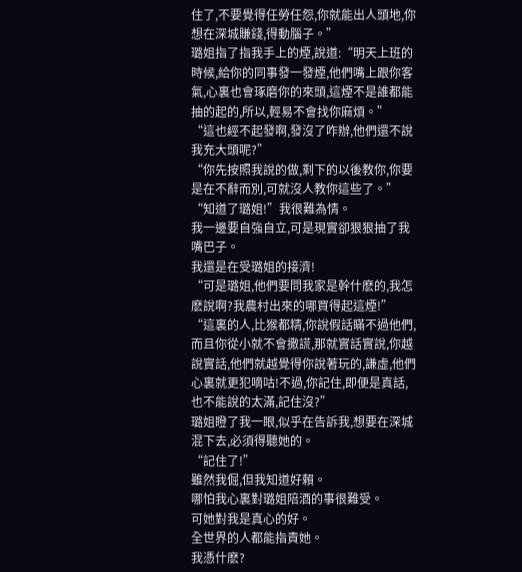住了,不要覺得任勞任怨,你就能出人頭地,你想在深城賺錢,得動腦子。”
璐姐指了指我手上的煙,說道:“明天上班的時候,給你的同事發一發煙,他們嘴上跟你客氣,心裏也會琢磨你的來頭,這煙不是誰都能抽的起的,所以,輕易不會找你麻煩。”
“這也經不起發啊,發沒了咋辦,他們還不說我充大頭呢?”
“你先按照我說的做,剩下的以後教你,你要是在不辭而別,可就沒人教你這些了。”
“知道了璐姐!”我很難為情。
我一邊要自強自立,可是現實卻狠狠抽了我嘴巴子。
我還是在受璐姐的接濟!
“可是璐姐,他們要問我家是幹什麽的,我怎麽說啊?我農村出來的哪買得起這煙!”
“這裏的人,比猴都精,你說假話瞞不過他們,而且你從小就不會撒謊,那就實話實說,你越說實話,他們就越覺得你說著玩的,謙虛,他們心裏就更犯嘀咕!不過,你記住,即便是真話,也不能說的太滿,記住沒?”
璐姐瞪了我一眼,似乎在告訴我,想要在深城混下去,必須得聽她的。
“記住了!”
雖然我倔,但我知道好賴。
哪怕我心裏對璐姐陪酒的事很難受。
可她對我是真心的好。
全世界的人都能指責她。
我憑什麽?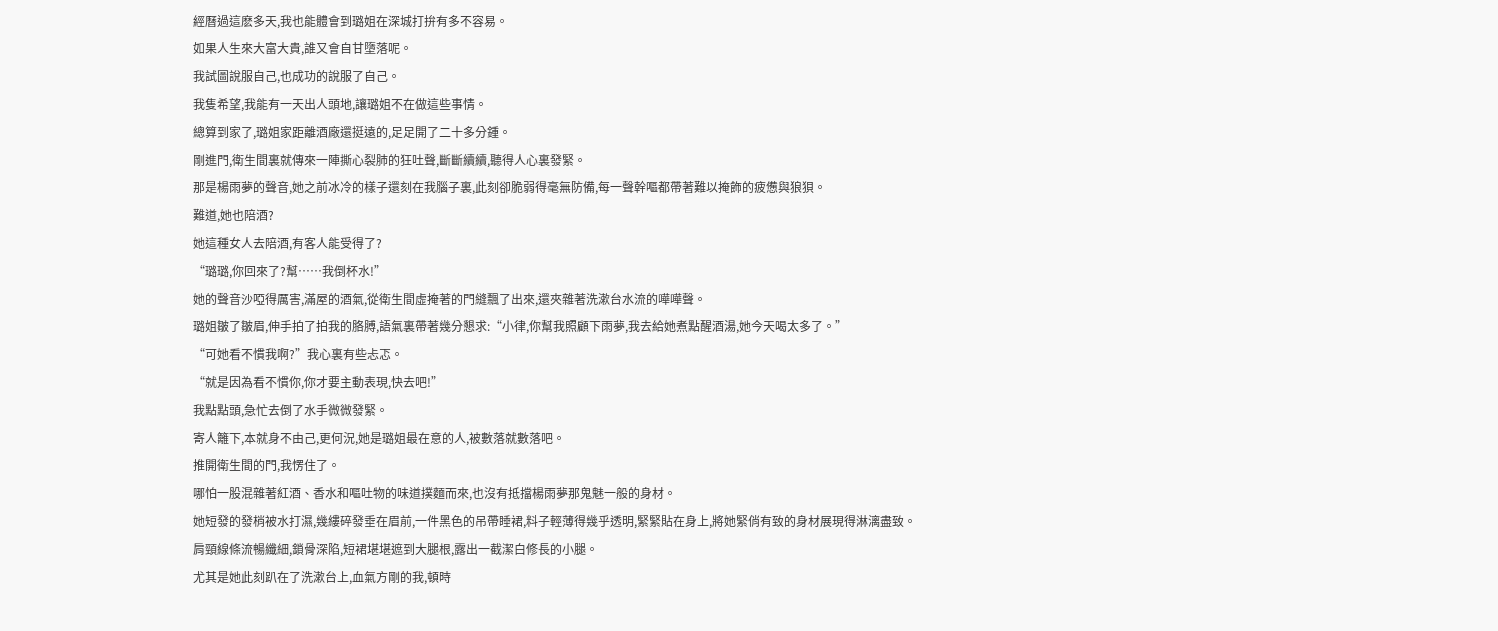經曆過這麽多天,我也能體會到璐姐在深城打拚有多不容易。
如果人生來大富大貴,誰又會自甘墮落呢。
我試圖說服自己,也成功的說服了自己。
我隻希望,我能有一天出人頭地,讓璐姐不在做這些事情。
總算到家了,璐姐家距離酒廠還挺遠的,足足開了二十多分鍾。
剛進門,衛生間裏就傳來一陣撕心裂肺的狂吐聲,斷斷續續,聽得人心裏發緊。
那是楊雨夢的聲音,她之前冰冷的樣子還刻在我腦子裏,此刻卻脆弱得毫無防備,每一聲幹嘔都帶著難以掩飾的疲憊與狼狽。
難道,她也陪酒?
她這種女人去陪酒,有客人能受得了?
“璐璐,你回來了?幫……我倒杯水!”
她的聲音沙啞得厲害,滿屋的酒氣,從衛生間虛掩著的門縫飄了出來,還夾雜著洗漱台水流的嘩嘩聲。
璐姐皺了皺眉,伸手拍了拍我的胳膊,語氣裏帶著幾分懇求:“小律,你幫我照顧下雨夢,我去給她煮點醒酒湯,她今天喝太多了。”
“可她看不慣我啊?”我心裏有些忐忑。
“就是因為看不慣你,你才要主動表現,快去吧!”
我點點頭,急忙去倒了水手微微發緊。
寄人籬下,本就身不由己,更何況,她是璐姐最在意的人,被數落就數落吧。
推開衛生間的門,我愣住了。
哪怕一股混雜著紅酒、香水和嘔吐物的味道撲麵而來,也沒有抵擋楊雨夢那鬼魅一般的身材。
她短發的發梢被水打濕,幾縷碎發垂在眉前,一件黑色的吊帶睡裙,料子輕薄得幾乎透明,緊緊貼在身上,將她緊俏有致的身材展現得淋漓盡致。
肩頸線條流暢纖細,鎖骨深陷,短裙堪堪遮到大腿根,露出一截潔白修長的小腿。
尤其是她此刻趴在了洗漱台上,血氣方剛的我,頓時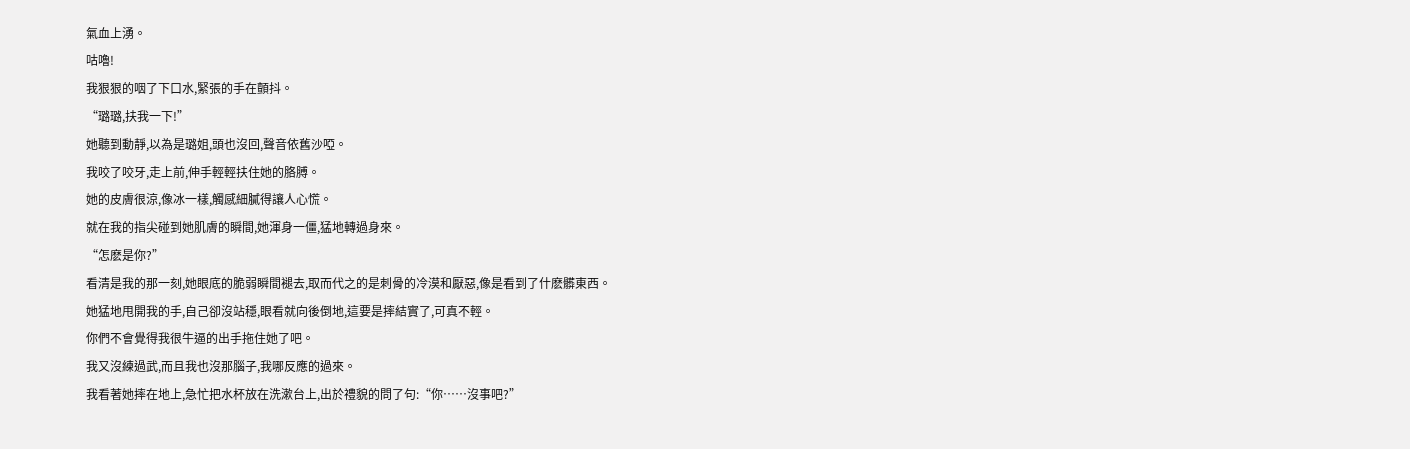氣血上湧。
咕嚕!
我狠狠的咽了下口水,緊張的手在顫抖。
“璐璐,扶我一下!”
她聽到動靜,以為是璐姐,頭也沒回,聲音依舊沙啞。
我咬了咬牙,走上前,伸手輕輕扶住她的胳膊。
她的皮膚很涼,像冰一樣,觸感細膩得讓人心慌。
就在我的指尖碰到她肌膚的瞬間,她渾身一僵,猛地轉過身來。
“怎麽是你?”
看清是我的那一刻,她眼底的脆弱瞬間褪去,取而代之的是刺骨的冷漠和厭惡,像是看到了什麽髒東西。
她猛地甩開我的手,自己卻沒站穩,眼看就向後倒地,這要是摔結實了,可真不輕。
你們不會覺得我很牛逼的出手拖住她了吧。
我又沒練過武,而且我也沒那腦子,我哪反應的過來。
我看著她摔在地上,急忙把水杯放在洗漱台上,出於禮貌的問了句:“你……沒事吧?”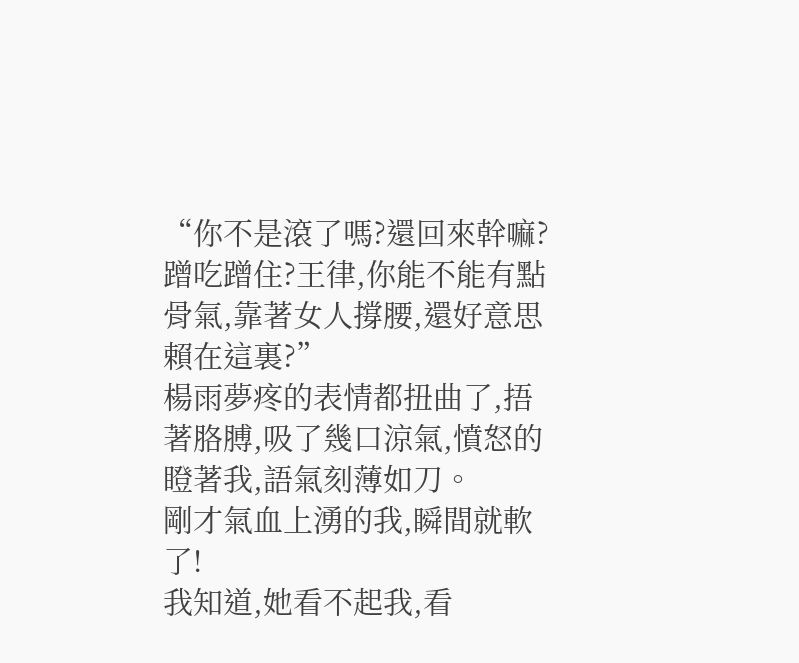“你不是滾了嗎?還回來幹嘛?蹭吃蹭住?王律,你能不能有點骨氣,靠著女人撐腰,還好意思賴在這裏?”
楊雨夢疼的表情都扭曲了,捂著胳膊,吸了幾口涼氣,憤怒的瞪著我,語氣刻薄如刀。
剛才氣血上湧的我,瞬間就軟了!
我知道,她看不起我,看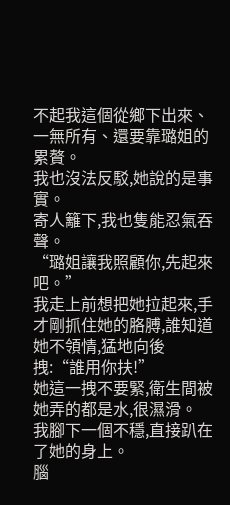不起我這個從鄉下出來、一無所有、還要靠璐姐的累贅。
我也沒法反駁,她說的是事實。
寄人籬下,我也隻能忍氣吞聲。
“璐姐讓我照顧你,先起來吧。”
我走上前想把她拉起來,手才剛抓住她的胳膊,誰知道她不領情,猛地向後拽:“誰用你扶!”
她這一拽不要緊,衛生間被她弄的都是水,很濕滑。
我腳下一個不穩,直接趴在了她的身上。
腦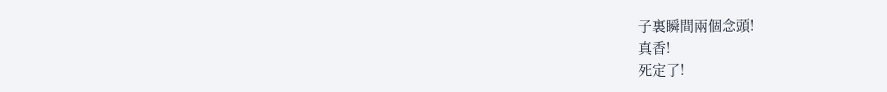子裏瞬間兩個念頭!
真香!
死定了!